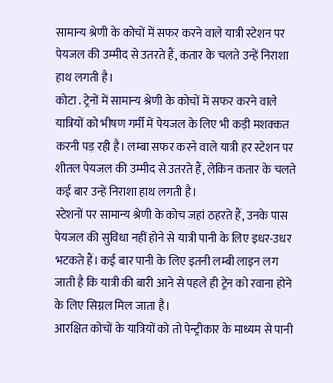सामान्य श्रेणी के कोचों में सफर करने वाले यात्री स्टेशन पर पेयजल की उम्मीद से उतरते हैं, कतार के चलते उन्हें निराशा हाथ लगती है।
कोटा . ट्रेनों में सामान्य श्रेणी के कोचों में सफर करने वाले यात्रियों को भीषण गर्मी में पेयजल के लिए भी कड़ी मशक्कत करनी पड़ रही है। लम्बा सफर करने वाले यात्री हर स्टेशन पर शीतल पेयजल की उम्मीद से उतरते हैं, लेकिन कतार के चलते कई बार उन्हें निराशा हाथ लगती है।
स्टेशनों पर सामान्य श्रेणी के कोच जहां ठहरते हैं, उनके पास पेयजल की सुविधा नहीं होने से यात्री पानी के लिए इधर-उधर भटकते हैं। कई बार पानी के लिए इतनी लम्बी लाइन लग जाती है कि यात्री की बारी आने से पहले ही ट्रेन को रवाना होने के लिए सिग्नल मिल जाता है।
आरक्षित कोचों के यात्रियों को तो पेन्ट्रीकार के माध्यम से पानी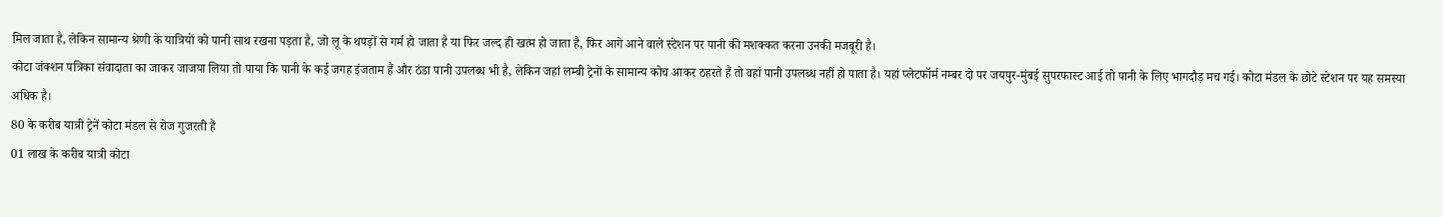मिल जाता है, लेकिन सामान्य श्रेणी के यात्रियों को पानी साथ रखना पड़ता है, जो लू के थपड़ों से गर्म हो जाता है या फिर जल्द ही खत्म हो जाता है, फिर आगे आने वाले स्टेशन पर पानी की मशक्कत करना उनकी मजबूरी है।
कोटा जंक्शन पत्रिका संवादाता का जाकर जाजया लिया तो पाया कि पानी के कई जगह इंजताम हैं और ठंडा पानी उपलब्ध भी है, लेकिन जहां लम्बी ट्रेनों के सामान्य कोच आकर ठहरते हैं तो वहां पानी उपलब्ध नहीं हो पाता है। यहां प्लेटफॉर्म नम्बर दो पर जयपुर-मुंबई सुपरफास्ट आई तो पानी के लिए भागदौड़ मच गई। कोटा मंडल के छोटे स्टेशन पर यह समस्या अधिक है।
80 के करीब यात्री ट्रेनें कोटा मंडल से रोज गुजरती हैं
01 लाख के करीब यात्री कोटा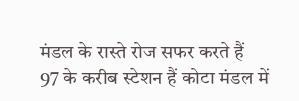मंडल के रास्ते रोज सफर करते हैं
97 के करीब स्टेशन हैं कोटा मंडल में